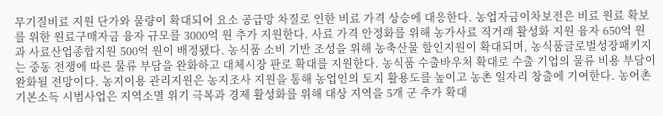무기질비료 지원 단가와 물량이 확대되어 요소 공급망 차질로 인한 비료 가격 상승에 대응한다. 농업자금이차보전은 비료 원료 확보를 위한 원료구매자금 융자 규모를 3000억 원 추가 지원한다. 사료 가격 안정화를 위해 농가사료 직거래 활성화 지원 융자 650억 원과 사료산업종합지원 500억 원이 배정됐다. 농식품 소비 기반 조성을 위해 농축산물 할인지원이 확대되며, 농식품글로벌성장패키지는 중동 전쟁에 따른 물류 부담을 완화하고 대체시장 판로 확대를 지원한다. 농식품 수출바우처 확대로 수출 기업의 물류 비용 부담이 완화될 전망이다. 농지이용 관리지원은 농지조사 지원을 통해 농업인의 토지 활용도를 높이고 농촌 일자리 창출에 기여한다. 농어촌 기본소득 시범사업은 지역소멸 위기 극복과 경제 활성화를 위해 대상 지역을 5개 군 추가 확대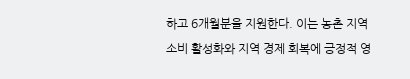하고 6개월분을 지원한다. 이는 농촌 지역 소비 활성화와 지역 경제 회복에 긍정적 영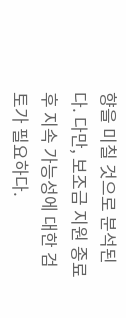향을 미칠 것으로 분석된다. 다만, 보조금 지원 종료 후 지속 가능성에 대한 검토가 필요하다.